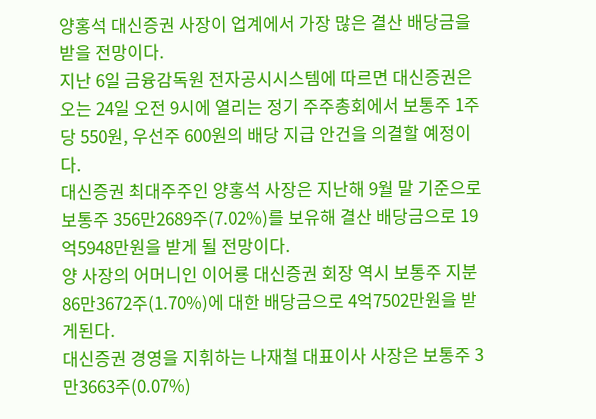양홍석 대신증권 사장이 업계에서 가장 많은 결산 배당금을 받을 전망이다.
지난 6일 금융감독원 전자공시시스템에 따르면 대신증권은 오는 24일 오전 9시에 열리는 정기 주주총회에서 보통주 1주당 550원, 우선주 600원의 배당 지급 안건을 의결할 예정이다.
대신증권 최대주주인 양홍석 사장은 지난해 9월 말 기준으로 보통주 356만2689주(7.02%)를 보유해 결산 배당금으로 19억5948만원을 받게 될 전망이다.
양 사장의 어머니인 이어룡 대신증권 회장 역시 보통주 지분 86만3672주(1.70%)에 대한 배당금으로 4억7502만원을 받게된다.
대신증권 경영을 지휘하는 나재철 대표이사 사장은 보통주 3만3663주(0.07%)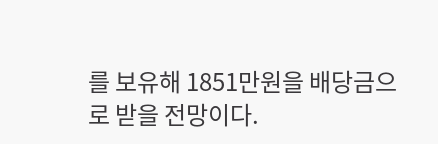를 보유해 1851만원을 배당금으로 받을 전망이다.